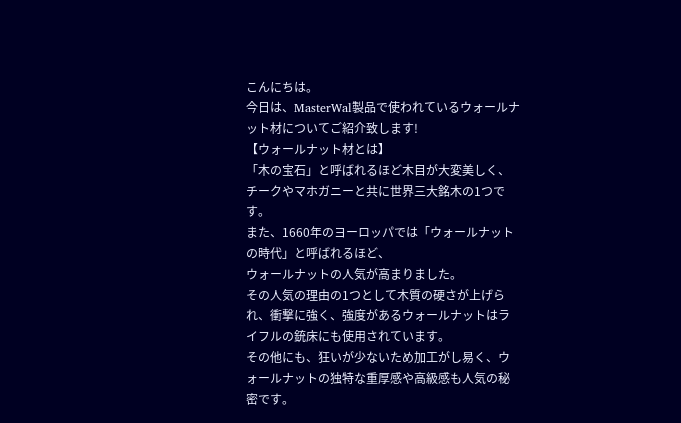こんにちは。
今日は、MasterWal製品で使われているウォールナット材についてご紹介致します!
【ウォールナット材とは】
「木の宝石」と呼ばれるほど木目が大変美しく、チークやマホガニーと共に世界三大銘木の1つです。
また、1660年のヨーロッパでは「ウォールナットの時代」と呼ばれるほど、
ウォールナットの人気が高まりました。
その人気の理由の1つとして木質の硬さが上げられ、衝撃に強く、強度があるウォールナットはライフルの銃床にも使用されています。
その他にも、狂いが少ないため加工がし易く、ウォールナットの独特な重厚感や高級感も人気の秘密です。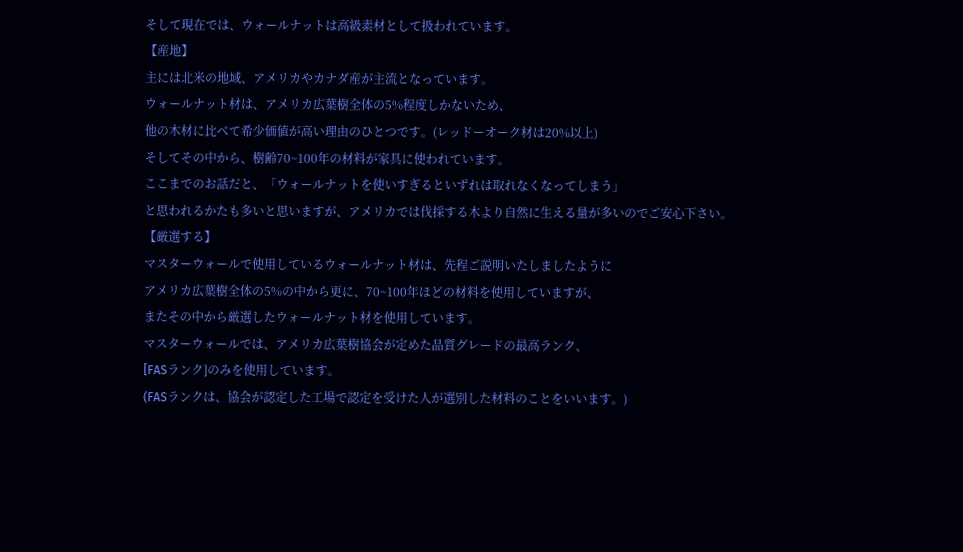そして現在では、ウォールナットは高級素材として扱われています。
【産地】
主には北米の地域、アメリカやカナダ産が主流となっています。
ウォールナット材は、アメリカ広葉樹全体の5%程度しかないため、
他の木材に比べて希少価値が高い理由のひとつです。(レッドーオーク材は20%以上)
そしてその中から、樹齢70~100年の材料が家具に使われています。
ここまでのお話だと、「ウォールナットを使いすぎるといずれは取れなくなってしまう」
と思われるかたも多いと思いますが、アメリカでは伐採する木より自然に生える量が多いのでご安心下さい。
【厳選する】
マスターウォールで使用しているウォールナット材は、先程ご説明いたしましたように
アメリカ広葉樹全体の5%の中から更に、70~100年ほどの材料を使用していますが、
またその中から厳選したウォールナット材を使用しています。
マスターウォールでは、アメリカ広葉樹協会が定めた品質グレードの最高ランク、
[FASランク]のみを使用しています。
(FASランクは、協会が認定した工場で認定を受けた人が選別した材料のことをいいます。)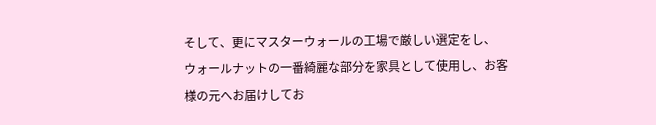そして、更にマスターウォールの工場で厳しい選定をし、
ウォールナットの一番綺麗な部分を家具として使用し、お客様の元へお届けしてお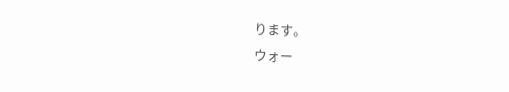ります。
ウォー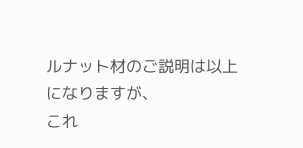ルナット材のご説明は以上になりますが、
これ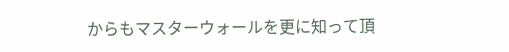からもマスターウォールを更に知って頂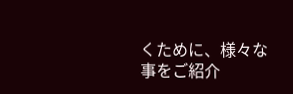くために、様々な事をご紹介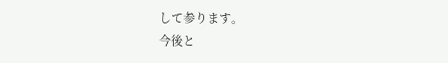して参ります。
今後と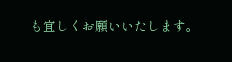も宜しくお願いいたします。